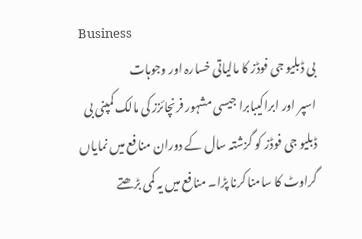Business
بی ڈبلیو جی فوڈز کا مالیاتی خسارہ اور وجوہات
اسپر اور ابراکیبابرا جیسی مشہور فرنچائزز کی مالک کمپنی بی ڈبلیو جی فوڈز کو گزشتہ سال کے دوران منافع میں نمایاں گراوٹ کا سامنا کرنا پڑا۔ منافع میں یہ کمی بڑھتے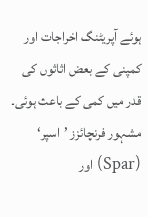ہوئے آپریٹنگ اخراجات اور کمپنی کے بعض اثاثوں کی قدر میں کمی کے باعث ہوئی۔
مشہور فرنچائزز ’اسپر‘ (Spar) اور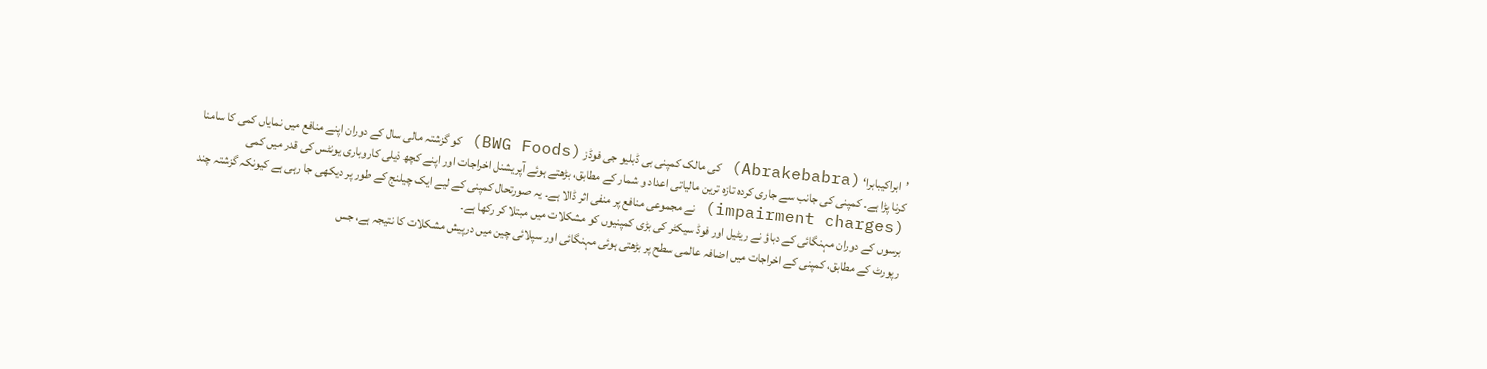’ابراکیبابرا‘ (Abrakebabra) کی مالک کمپنی بی ڈبلیو جی فوڈز (BWG Foods) کو گزشتہ مالی سال کے دوران اپنے منافع میں نمایاں کمی کا سامنا کرنا پڑا ہے۔ کمپنی کی جانب سے جاری کردہ تازہ ترین مالیاتی اعداد و شمار کے مطابق، بڑھتے ہوئے آپریشنل اخراجات اور اپنے کچھ ذیلی کاروباری یونٹس کی قدر میں کمی (impairment charges) نے مجموعی منافع پر منفی اثر ڈالا ہے۔ یہ صورتحال کمپنی کے لیے ایک چیلنج کے طور پر دیکھی جا رہی ہے کیونکہ گزشتہ چند برسوں کے دوران مہنگائی کے دباؤ نے ریٹیل اور فوڈ سیکٹر کی بڑی کمپنیوں کو مشکلات میں مبتلا کر رکھا ہے۔
رپورٹ کے مطابق، کمپنی کے اخراجات میں اضافہ عالمی سطح پر بڑھتی ہوئی مہنگائی اور سپلائی چین میں درپیش مشکلات کا نتیجہ ہے، جس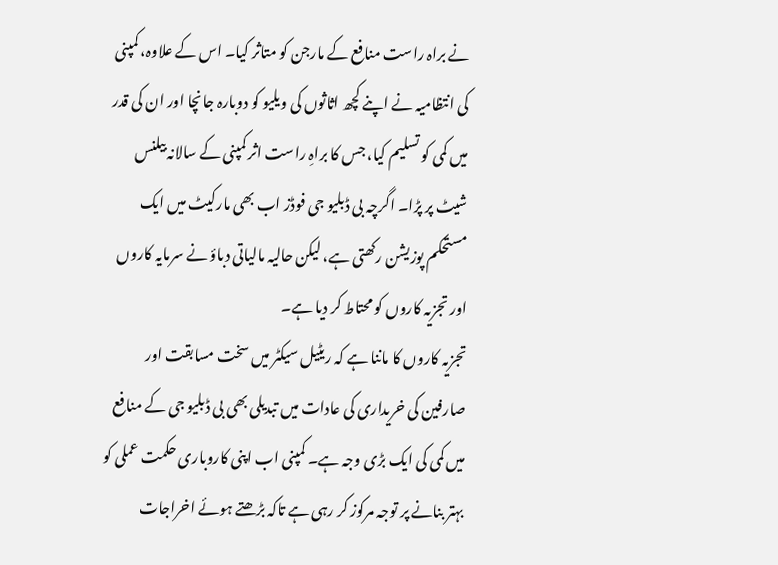نے براہ راست منافع کے مارجن کو متاثر کیا۔ اس کے علاوہ، کمپنی کی انتظامیہ نے اپنے کچھ اثاثوں کی ویلیو کو دوبارہ جانچا اور ان کی قدر میں کمی کو تسلیم کیا، جس کا براہِ راست اثر کمپنی کے سالانہ بیلنس شیٹ پر پڑا۔ اگرچہ بی ڈبلیو جی فوڈز اب بھی مارکیٹ میں ایک مستحکم پوزیشن رکھتی ہے، لیکن حالیہ مالیاتی دباؤ نے سرمایہ کاروں اور تجزیہ کاروں کو محتاط کر دیا ہے۔
تجزیہ کاروں کا ماننا ہے کہ ریٹیل سیکٹر میں سخت مسابقت اور صارفین کی خریداری کی عادات میں تبدیلی بھی بی ڈبلیو جی کے منافع میں کمی کی ایک بڑی وجہ ہے۔ کمپنی اب اپنی کاروباری حکمت عملی کو بہتر بنانے پر توجہ مرکوز کر رہی ہے تاکہ بڑھتے ہوئے اخراجات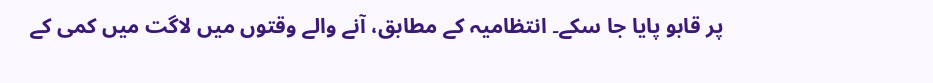پر قابو پایا جا سکے۔ انتظامیہ کے مطابق، آنے والے وقتوں میں لاگت میں کمی کے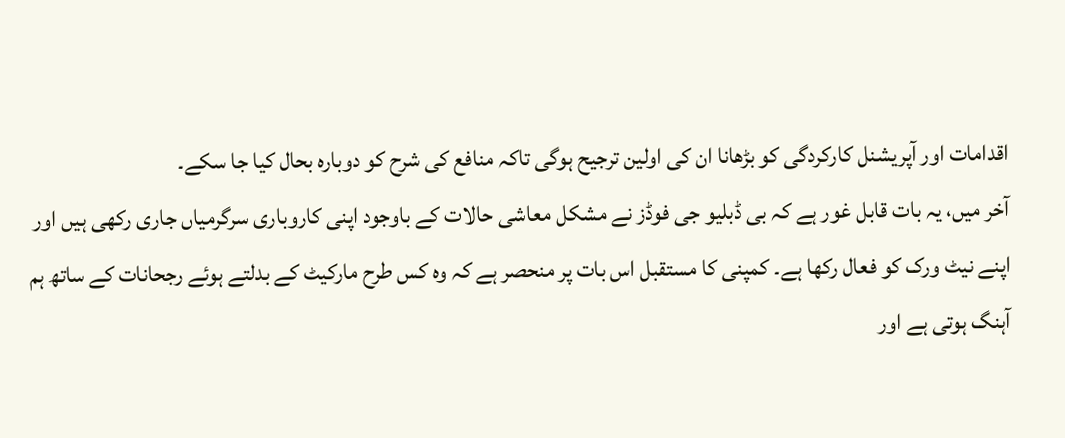اقدامات اور آپریشنل کارکردگی کو بڑھانا ان کی اولین ترجیح ہوگی تاکہ منافع کی شرح کو دوبارہ بحال کیا جا سکے۔
آخر میں، یہ بات قابل غور ہے کہ بی ڈبلیو جی فوڈز نے مشکل معاشی حالات کے باوجود اپنی کاروباری سرگرمیاں جاری رکھی ہیں اور اپنے نیٹ ورک کو فعال رکھا ہے۔ کمپنی کا مستقبل اس بات پر منحصر ہے کہ وہ کس طرح مارکیٹ کے بدلتے ہوئے رجحانات کے ساتھ ہم آہنگ ہوتی ہے اور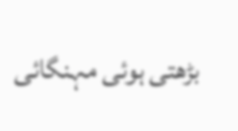بڑھتی ہوئی مہنگائی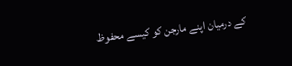کے درمیان اپنے مارجن کو کیسے محفوظ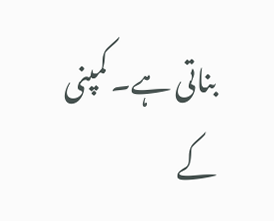بناتی ہے۔ کمپنی کے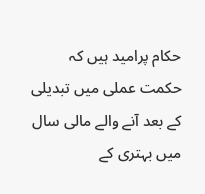حکام پرامید ہیں کہ حکمت عملی میں تبدیلی کے بعد آنے والے مالی سال میں بہتری کے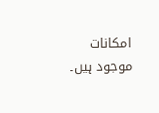امکانات موجود ہیں۔